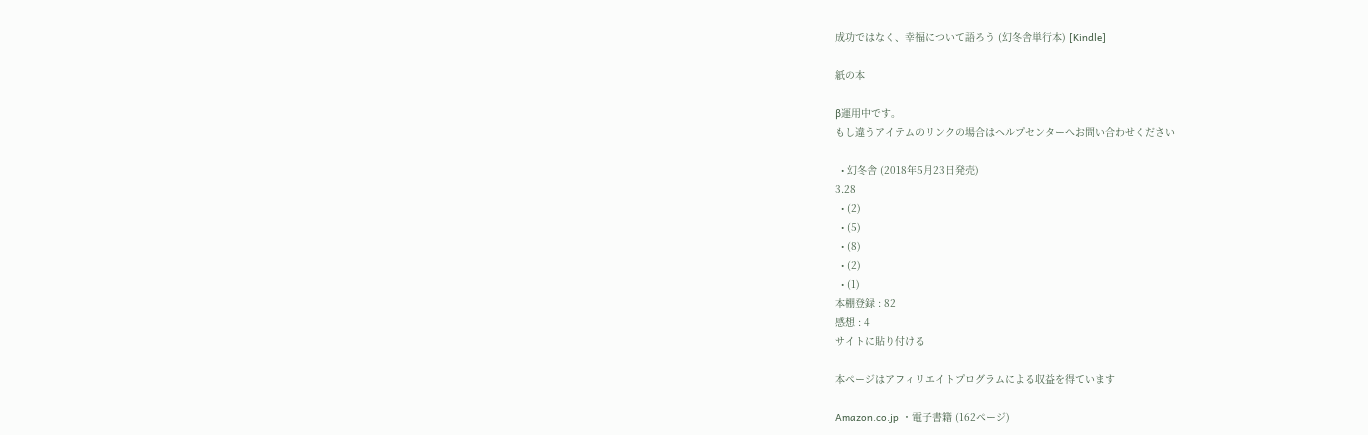成功ではなく、幸福について語ろう (幻冬舎単行本) [Kindle]

紙の本

β運用中です。
もし違うアイテムのリンクの場合はヘルプセンターへお問い合わせください

  • 幻冬舎 (2018年5月23日発売)
3.28
  • (2)
  • (5)
  • (8)
  • (2)
  • (1)
本棚登録 : 82
感想 : 4
サイトに貼り付ける

本ページはアフィリエイトプログラムによる収益を得ています

Amazon.co.jp ・電子書籍 (162ページ)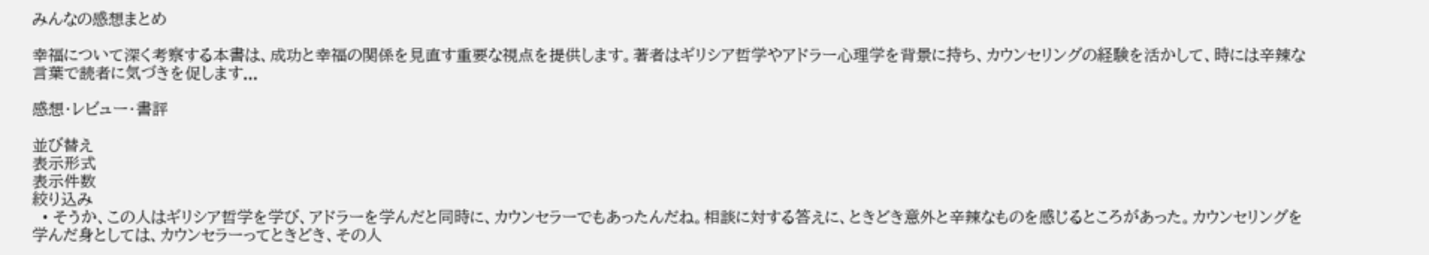みんなの感想まとめ

幸福について深く考察する本書は、成功と幸福の関係を見直す重要な視点を提供します。著者はギリシア哲学やアドラー心理学を背景に持ち、カウンセリングの経験を活かして、時には辛辣な言葉で読者に気づきを促します...

感想・レビュー・書評

並び替え
表示形式
表示件数
絞り込み
  • そうか、この人はギリシア哲学を学び、アドラーを学んだと同時に、カウンセラーでもあったんだね。相談に対する答えに、ときどき意外と辛辣なものを感じるところがあった。カウンセリングを学んだ身としては、カウンセラーってときどき、その人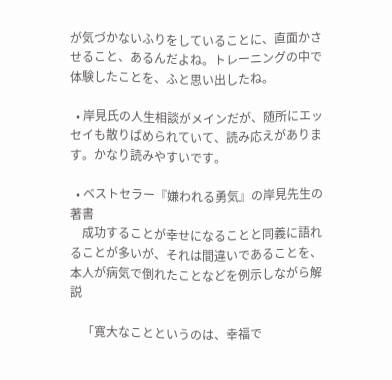が気づかないふりをしていることに、直面かさせること、あるんだよね。トレーニングの中で体験したことを、ふと思い出したね。

  • 岸見氏の人生相談がメインだが、随所にエッセイも散りばめられていて、読み応えがあります。かなり読みやすいです。

  • ベストセラー『嫌われる勇気』の岸見先生の著書
    成功することが幸せになることと同義に語れることが多いが、それは間違いであることを、本人が病気で倒れたことなどを例示しながら解説

    「寛大なことというのは、幸福で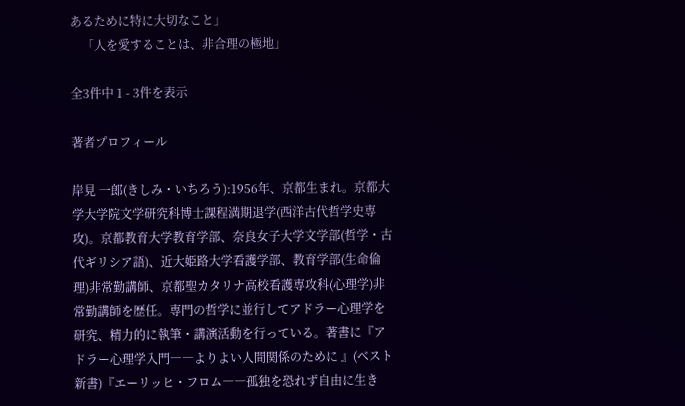あるために特に大切なこと」
    「人を愛することは、非合理の極地」

全3件中 1 - 3件を表示

著者プロフィール

岸見 一郎(きしみ・いちろう):1956年、京都生まれ。京都大学大学院文学研究科博士課程満期退学(西洋古代哲学史専攻)。京都教育大学教育学部、奈良女子大学文学部(哲学・古代ギリシア語)、近大姫路大学看護学部、教育学部(生命倫理)非常勤講師、京都聖カタリナ高校看護専攻科(心理学)非常勤講師を歴任。専門の哲学に並行してアドラー心理学を研究、精力的に執筆・講演活動を行っている。著書に『アドラー心理学入門――よりよい人間関係のために 』(ベスト新書)『エーリッヒ・フロム――孤独を恐れず自由に生き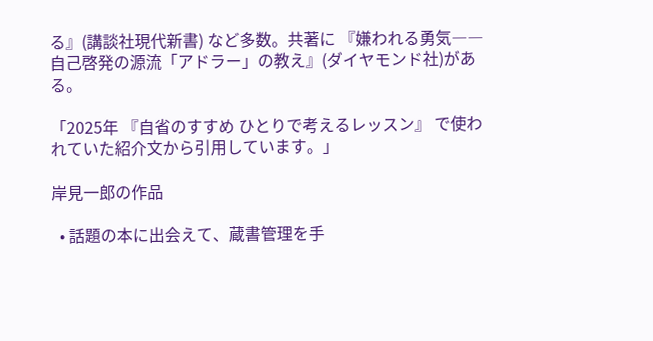る』(講談社現代新書) など多数。共著に 『嫌われる勇気――自己啓発の源流「アドラー」の教え』(ダイヤモンド社)がある。

「2025年 『自省のすすめ ひとりで考えるレッスン』 で使われていた紹介文から引用しています。」

岸見一郎の作品

  • 話題の本に出会えて、蔵書管理を手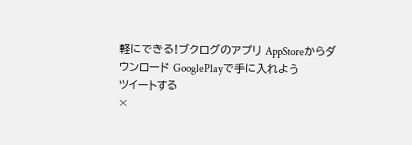軽にできる!ブクログのアプリ AppStoreからダウンロード GooglePlayで手に入れよう
ツイートする
×